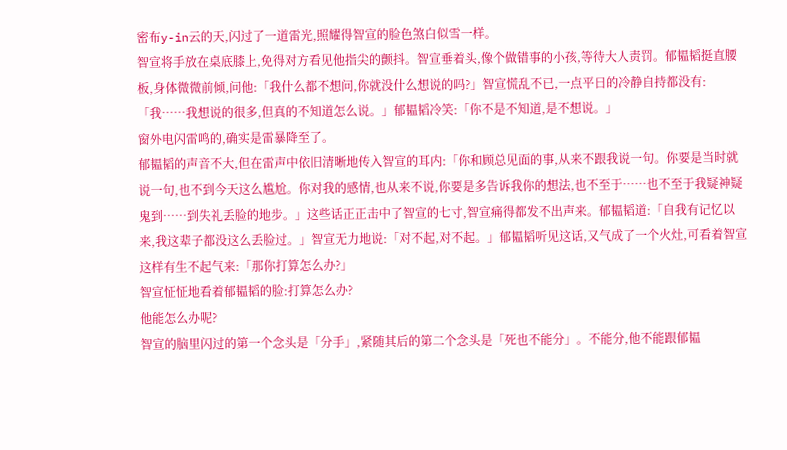密布y-in云的天,闪过了一道雷光,照耀得智宣的脸色煞白似雪一样。
智宣将手放在桌底膝上,免得对方看见他指尖的颤抖。智宣垂着头,像个做错事的小孩,等待大人责罚。郁韫韬挺直腰板,身体微微前倾,问他:「我什么都不想问,你就没什么想说的吗?」智宣慌乱不已,一点平日的冷静自持都没有:「我……我想说的很多,但真的不知道怎么说。」郁韫韬冷笑:「你不是不知道,是不想说。」
窗外电闪雷鸣的,确实是雷暴降至了。
郁韫韬的声音不大,但在雷声中依旧清晰地传入智宣的耳内:「你和顾总见面的事,从来不跟我说一句。你要是当时就说一句,也不到今天这么尴尬。你对我的感情,也从来不说,你要是多告诉我你的想法,也不至于……也不至于我疑神疑鬼到……到失礼丢脸的地步。」这些话正正击中了智宣的七寸,智宣痛得都发不出声来。郁韫韬道:「自我有记忆以来,我这辈子都没这么丢脸过。」智宣无力地说:「对不起,对不起。」郁韫韬听见这话,又气成了一个火灶,可看着智宣这样有生不起气来:「那你打算怎么办?」
智宣怔怔地看着郁韫韬的脸:打算怎么办?
他能怎么办呢?
智宣的脑里闪过的第一个念头是「分手」,紧随其后的第二个念头是「死也不能分」。不能分,他不能跟郁韫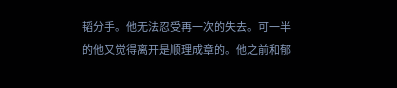韬分手。他无法忍受再一次的失去。可一半的他又觉得离开是顺理成章的。他之前和郁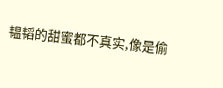韫韬的甜蜜都不真实,像是偷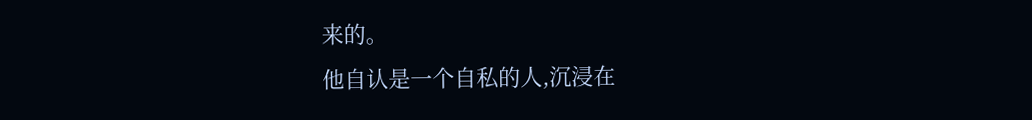来的。
他自认是一个自私的人,沉浸在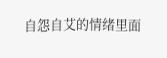自怨自艾的情绪里面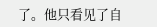了。他只看见了自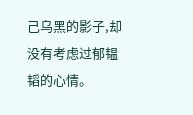己乌黑的影子,却没有考虑过郁韫韬的心情。